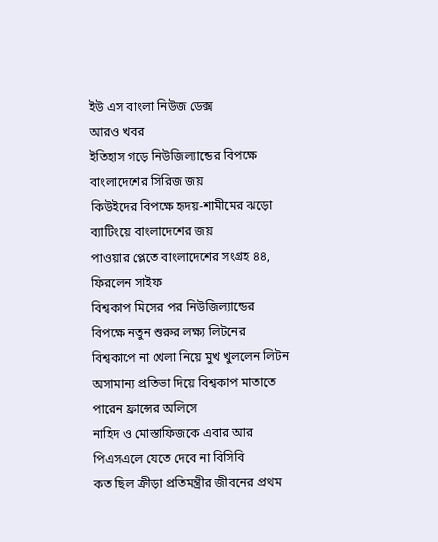ইউ এস বাংলা নিউজ ডেক্স
আরও খবর
ইতিহাস গড়ে নিউজিল্যান্ডের বিপক্ষে বাংলাদেশের সিরিজ জয়
কিউইদের বিপক্ষে হৃদয়-শামীমের ঝড়ো ব্যাটিংয়ে বাংলাদেশের জয়
পাওয়ার প্লেতে বাংলাদেশের সংগ্রহ ৪৪, ফিরলেন সাইফ
বিশ্বকাপ মিসের পর নিউজিল্যান্ডের বিপক্ষে নতুন শুরুর লক্ষ্য লিটনের
বিশ্বকাপে না খেলা নিয়ে মুখ খুললেন লিটন
অসামান্য প্রতিভা দিয়ে বিশ্বকাপ মাতাতে পারেন ফ্রান্সের অলিসে
নাহিদ ও মোস্তাফিজকে এবার আর পিএসএলে যেতে দেবে না বিসিবি
কত ছিল ক্রীড়া প্রতিমন্ত্রীর জীবনের প্রথম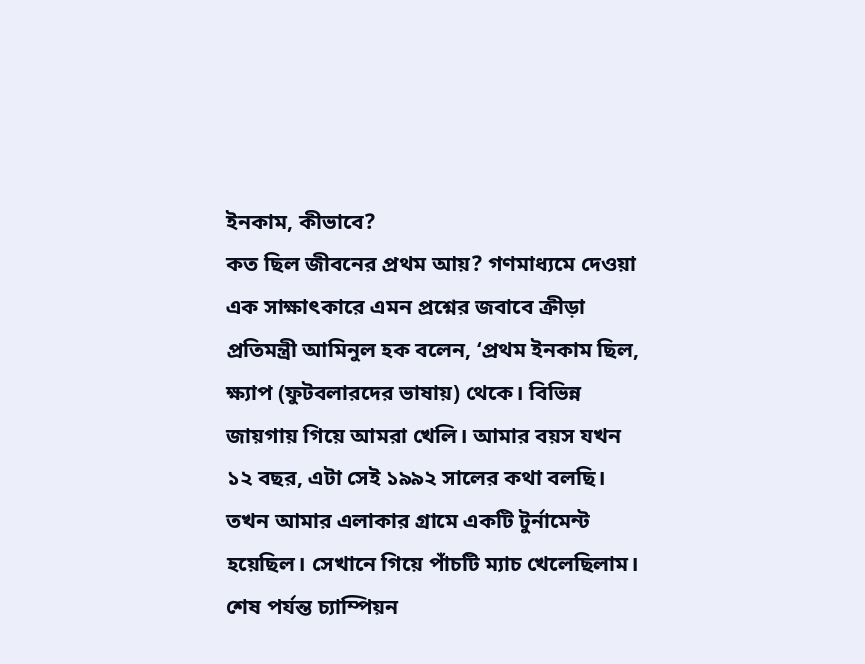ইনকাম, কীভাবে?
কত ছিল জীবনের প্রথম আয়? গণমাধ্যমে দেওয়া এক সাক্ষাৎকারে এমন প্রশ্নের জবাবে ক্রীড়া প্রতিমন্ত্রী আমিনুল হক বলেন, ‘প্রথম ইনকাম ছিল, ক্ষ্যাপ (ফুটবলারদের ভাষায়) থেকে। বিভিন্ন জায়গায় গিয়ে আমরা খেলি। আমার বয়স যখন ১২ বছর, এটা সেই ১৯৯২ সালের কথা বলছি। তখন আমার এলাকার গ্রামে একটি টুর্নামেন্ট হয়েছিল। সেখানে গিয়ে পাঁচটি ম্যাচ খেলেছিলাম। শেষ পর্যন্ত চ্যাম্পিয়ন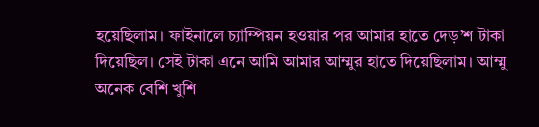হয়েছিলাম। ফাইনালে চ্যাম্পিয়ন হওয়ার পর আমার হাতে দেড়’শ টাকা দিয়েছিল। সেই টাকা এনে আমি আমার আম্মুর হাতে দিয়েছিলাম। আম্মু অনেক বেশি খুশি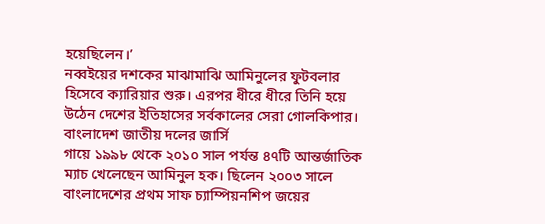হয়েছিলেন।’
নব্বইয়ের দশকের মাঝামাঝি আমিনুলের ফুটবলার হিসেবে ক্যারিয়ার শুরু। এরপর ধীরে ধীরে তিনি হয়ে উঠেন দেশের ইতিহাসের সর্বকালের সেরা গোলকিপার। বাংলাদেশ জাতীয় দলের জার্সি
গায়ে ১৯৯৮ থেকে ২০১০ সাল পর্যন্ত ৪৭টি আন্তর্জাতিক ম্যাচ খেলেছেন আমিনুল হক। ছিলেন ২০০৩ সালে বাংলাদেশের প্রথম সাফ চ্যাম্পিয়নশিপ জয়ের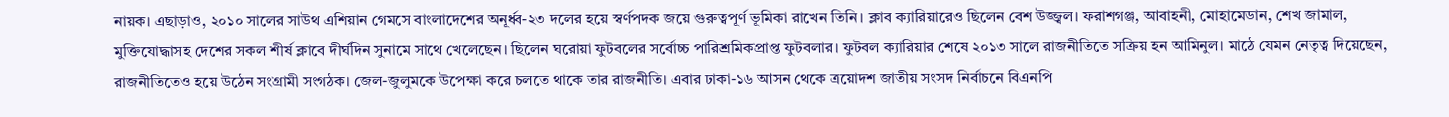নায়ক। এছাড়াও, ২০১০ সালের সাউথ এশিয়ান গেমসে বাংলাদেশের অনূর্ধ্ব-২৩ দলের হয়ে স্বর্ণপদক জয়ে গুরুত্বপূর্ণ ভূমিকা রাখেন তিনি। ক্লাব ক্যারিয়ারেও ছিলেন বেশ উজ্জ্বল। ফরাশগঞ্জ, আবাহনী, মোহামেডান, শেখ জামাল, মুক্তিযোদ্ধাসহ দেশের সকল শীর্ষ ক্লাবে দীর্ঘদিন সুনামে সাথে খেলেছেন। ছিলেন ঘরোয়া ফুটবলের সর্বোচ্চ পারিশ্রমিকপ্রাপ্ত ফুটবলার। ফুটবল ক্যারিয়ার শেষে ২০১৩ সালে রাজনীতিতে সক্রিয় হন আমিনুল। মাঠে যেমন নেতৃত্ব দিয়েছেন, রাজনীতিতেও হয়ে উঠেন সংগ্রামী সংগঠক। জেল-জুলুমকে উপেক্ষা করে চলতে থাকে তার রাজনীতি। এবার ঢাকা-১৬ আসন থেকে ত্রয়োদশ জাতীয় সংসদ নির্বাচনে বিএনপি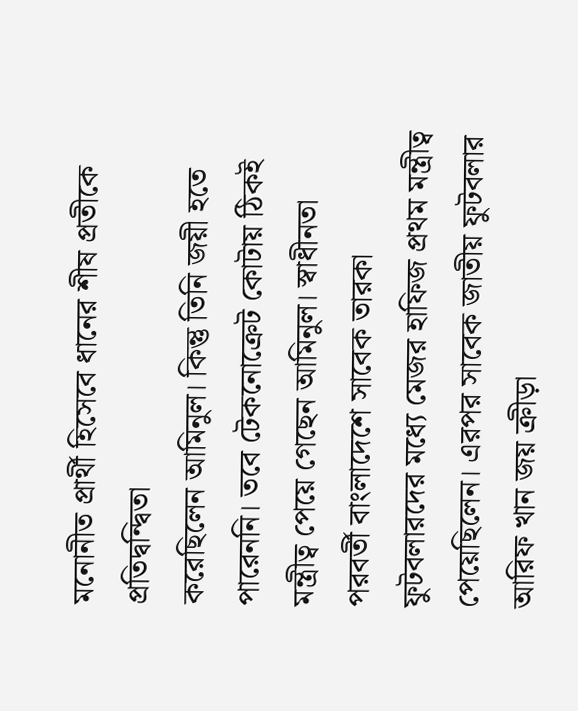মনোনীত প্রার্থী হিসেবে ধানের শীষ প্রতীকে প্রতিদ্বন্দ্বিতা
করেছিলেন আমিনুল। কিন্তু তিনি জয়ী হতে পারেননি। তবে টেকনোক্রেট কোটায় ঠিকই মন্ত্রীত্ব পেয়ে গেছেন আমিনুল। স্বাধীনতা পরবর্তী বাংলাদেশে সাবেক তারকা ফুটবলারদের মধ্যে মেজর হাফিজ প্রথম মন্ত্রীত্ব পেয়েছিলেন। এরপর সাবেক জাতীয় ফুটবলার আরিফ খান জয় ক্রীড়া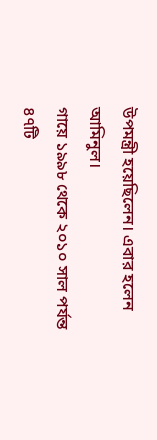উপমন্ত্রী হয়েছিলেন। এবার হলেন আমিনুল।
গায়ে ১৯৯৮ থেকে ২০১০ সাল পর্যন্ত ৪৭টি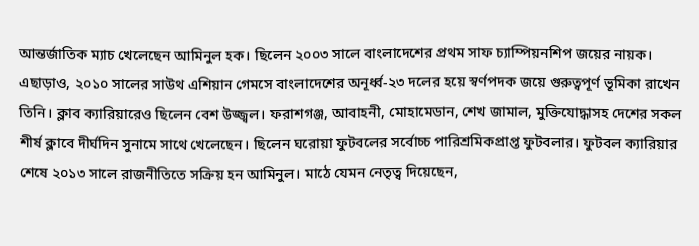আন্তর্জাতিক ম্যাচ খেলেছেন আমিনুল হক। ছিলেন ২০০৩ সালে বাংলাদেশের প্রথম সাফ চ্যাম্পিয়নশিপ জয়ের নায়ক। এছাড়াও, ২০১০ সালের সাউথ এশিয়ান গেমসে বাংলাদেশের অনূর্ধ্ব-২৩ দলের হয়ে স্বর্ণপদক জয়ে গুরুত্বপূর্ণ ভূমিকা রাখেন তিনি। ক্লাব ক্যারিয়ারেও ছিলেন বেশ উজ্জ্বল। ফরাশগঞ্জ, আবাহনী, মোহামেডান, শেখ জামাল, মুক্তিযোদ্ধাসহ দেশের সকল শীর্ষ ক্লাবে দীর্ঘদিন সুনামে সাথে খেলেছেন। ছিলেন ঘরোয়া ফুটবলের সর্বোচ্চ পারিশ্রমিকপ্রাপ্ত ফুটবলার। ফুটবল ক্যারিয়ার শেষে ২০১৩ সালে রাজনীতিতে সক্রিয় হন আমিনুল। মাঠে যেমন নেতৃত্ব দিয়েছেন,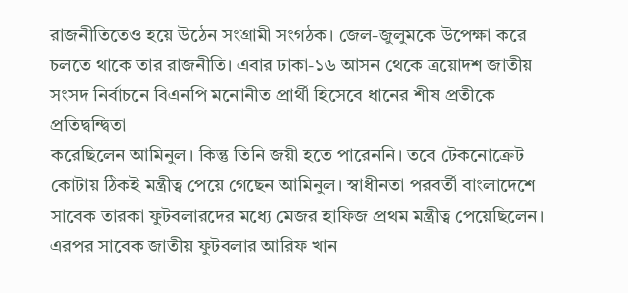রাজনীতিতেও হয়ে উঠেন সংগ্রামী সংগঠক। জেল-জুলুমকে উপেক্ষা করে চলতে থাকে তার রাজনীতি। এবার ঢাকা-১৬ আসন থেকে ত্রয়োদশ জাতীয় সংসদ নির্বাচনে বিএনপি মনোনীত প্রার্থী হিসেবে ধানের শীষ প্রতীকে প্রতিদ্বন্দ্বিতা
করেছিলেন আমিনুল। কিন্তু তিনি জয়ী হতে পারেননি। তবে টেকনোক্রেট কোটায় ঠিকই মন্ত্রীত্ব পেয়ে গেছেন আমিনুল। স্বাধীনতা পরবর্তী বাংলাদেশে সাবেক তারকা ফুটবলারদের মধ্যে মেজর হাফিজ প্রথম মন্ত্রীত্ব পেয়েছিলেন। এরপর সাবেক জাতীয় ফুটবলার আরিফ খান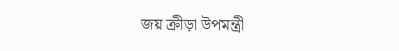জয় ক্রীড়া উপমন্ত্রী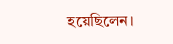হয়েছিলেন।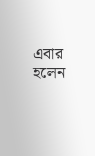এবার হলেন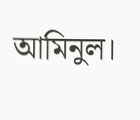আমিনুল।